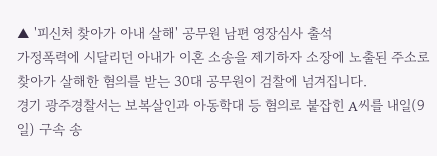▲ '피신처 찾아가 아내 살해' 공무원 남편 영장심사 출석
가정폭력에 시달리던 아내가 이혼 소송을 제기하자 소장에 노출된 주소로 찾아가 살해한 혐의를 받는 30대 공무원이 검찰에 넘겨집니다.
경기 광주경찰서는 보복살인과 아동학대 등 혐의로 붙잡힌 A씨를 내일(9일) 구속 송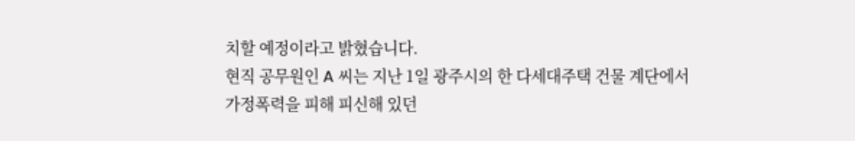치할 예정이라고 밝혔습니다.
현직 공무원인 A 씨는 지난 1일 광주시의 한 다세대주택 건물 계단에서 가정폭력을 피해 피신해 있던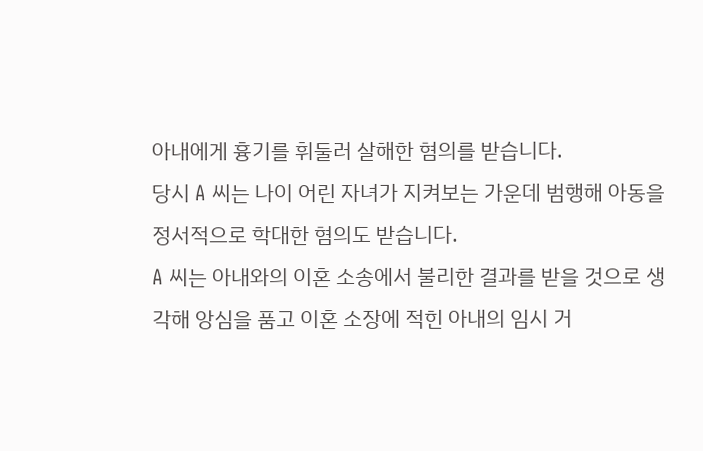아내에게 흉기를 휘둘러 살해한 혐의를 받습니다.
당시 A 씨는 나이 어린 자녀가 지켜보는 가운데 범행해 아동을 정서적으로 학대한 혐의도 받습니다.
A 씨는 아내와의 이혼 소송에서 불리한 결과를 받을 것으로 생각해 앙심을 품고 이혼 소장에 적힌 아내의 임시 거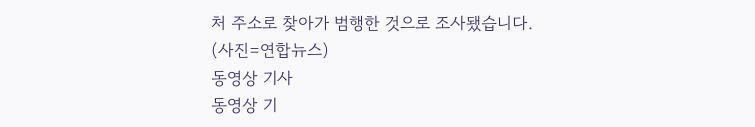처 주소로 찾아가 범행한 것으로 조사됐습니다.
(사진=연합뉴스)
동영상 기사
동영상 기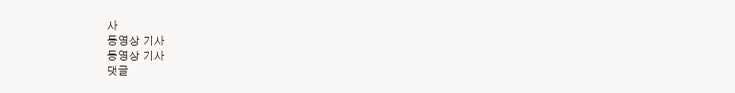사
동영상 기사
동영상 기사
댓글